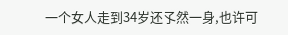一个女人走到34岁还孓然一身,也许可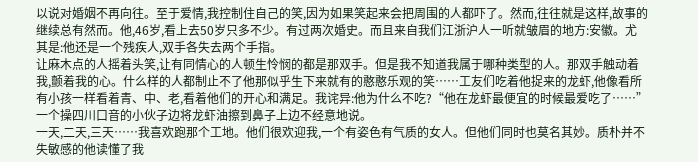以说对婚姻不再向往。至于爱情,我控制住自己的笑,因为如果笑起来会把周围的人都吓了。然而,往往就是这样,故事的继续总有然而。他,46岁,看上去50岁只多不少。有过两次婚史。而且来自我们江浙沪人一听就皱眉的地方:安徽。尤其是:他还是一个残疾人,双手各失去两个手指。
让麻木点的人摇着头笑,让有同情心的人顿生怜悯的都是那双手。但是我不知道我属于哪种类型的人。那双手触动着我,颤着我的心。什么样的人都制止不了他那似乎生下来就有的憨憨乐观的笑……工友们吃着他捉来的龙虾,他像看所有小孩一样看着青、中、老,看着他们的开心和满足。我诧异:他为什么不吃?“他在龙虾最便宜的时候最爱吃了……”一个操四川口音的小伙子边将龙虾油擦到鼻子上边不经意地说。
一天,二天,三天……我喜欢跑那个工地。他们很欢迎我,一个有姿色有气质的女人。但他们同时也莫名其妙。质朴并不失敏感的他读懂了我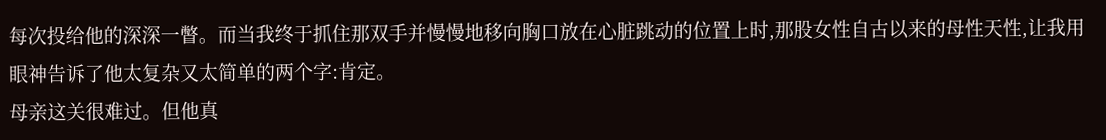每次投给他的深深一瞥。而当我终于抓住那双手并慢慢地移向胸口放在心脏跳动的位置上时,那股女性自古以来的母性天性,让我用眼神告诉了他太复杂又太简单的两个字:肯定。
母亲这关很难过。但他真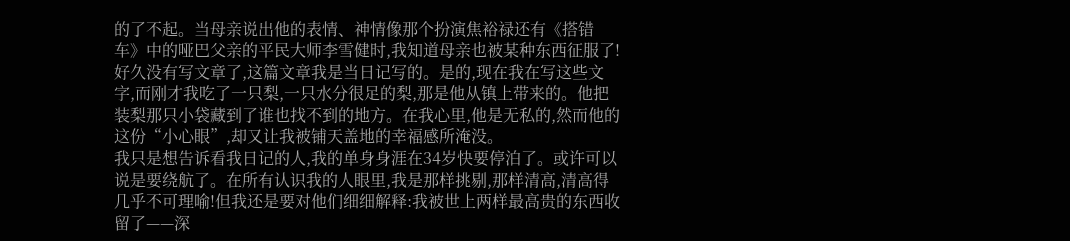的了不起。当母亲说出他的表情、神情像那个扮演焦裕禄还有《搭错车》中的哑巴父亲的平民大师李雪健时,我知道母亲也被某种东西征服了!
好久没有写文章了,这篇文章我是当日记写的。是的,现在我在写这些文字,而刚才我吃了一只梨,一只水分很足的梨,那是他从镇上带来的。他把装梨那只小袋藏到了谁也找不到的地方。在我心里,他是无私的,然而他的这份“小心眼”,却又让我被铺天盖地的幸福感所淹没。
我只是想告诉看我日记的人,我的单身身涯在34岁快要停泊了。或许可以说是要绕航了。在所有认识我的人眼里,我是那样挑剔,那样清高,清高得几乎不可理喻!但我还是要对他们细细解释:我被世上两样最高贵的东西收留了——深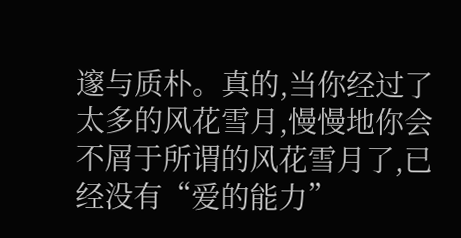邃与质朴。真的,当你经过了太多的风花雪月,慢慢地你会不屑于所谓的风花雪月了,已经没有“爱的能力”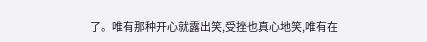了。唯有那种开心就露出笑,受挫也真心地笑,唯有在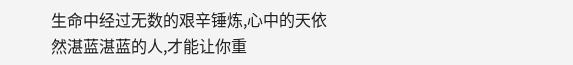生命中经过无数的艰辛锤炼,心中的天依然湛蓝湛蓝的人,才能让你重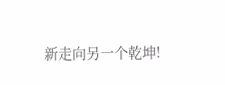新走向另一个乾坤!